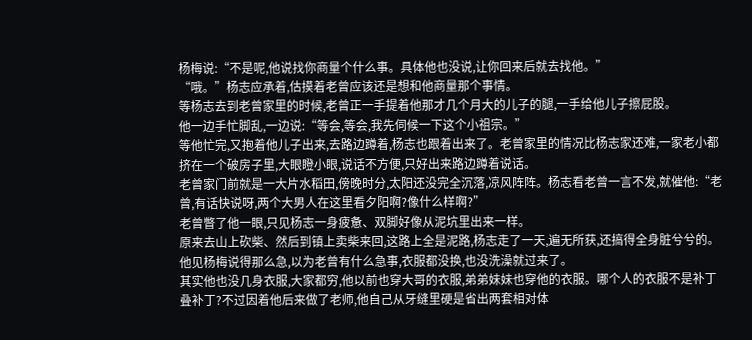杨梅说:“不是呢,他说找你商量个什么事。具体他也没说,让你回来后就去找他。”
“哦。”杨志应承着,估摸着老曾应该还是想和他商量那个事情。
等杨志去到老曾家里的时候,老曾正一手提着他那才几个月大的儿子的腿,一手给他儿子擦屁股。
他一边手忙脚乱,一边说:“等会,等会,我先伺候一下这个小祖宗。”
等他忙完,又抱着他儿子出来,去路边蹲着,杨志也跟着出来了。老曾家里的情况比杨志家还难,一家老小都挤在一个破房子里,大眼瞪小眼,说话不方便,只好出来路边蹲着说话。
老曾家门前就是一大片水稻田,傍晚时分,太阳还没完全沉落,凉风阵阵。杨志看老曾一言不发,就催他:“老曾,有话快说呀,两个大男人在这里看夕阳啊?像什么样啊?”
老曾瞥了他一眼,只见杨志一身疲惫、双脚好像从泥坑里出来一样。
原来去山上砍柴、然后到镇上卖柴来回,这路上全是泥路,杨志走了一天,遍无所获,还搞得全身脏兮兮的。他见杨梅说得那么急,以为老曾有什么急事,衣服都没换,也没洗澡就过来了。
其实他也没几身衣服,大家都穷,他以前也穿大哥的衣服,弟弟妹妹也穿他的衣服。哪个人的衣服不是补丁叠补丁?不过因着他后来做了老师,他自己从牙缝里硬是省出两套相对体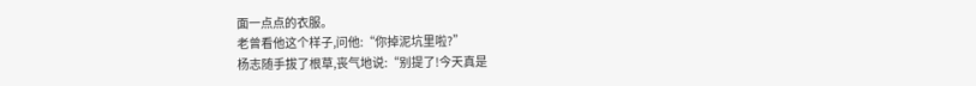面一点点的衣服。
老曾看他这个样子,问他:“你掉泥坑里啦?”
杨志随手拔了根草,丧气地说:“别提了!今天真是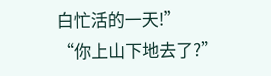白忙活的一天!”
“你上山下地去了?”